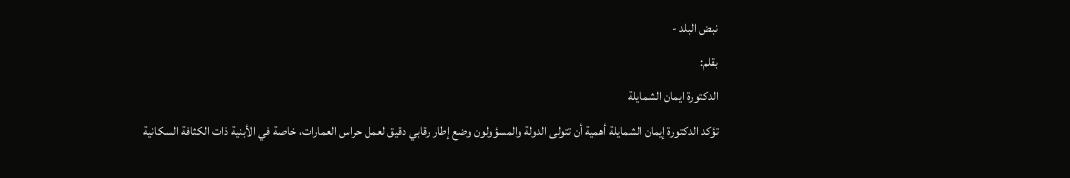نبض البلد -
بقلم:
الدكتورة ايمان الشمايلة
تؤكد الدكتورة إيمان الشمايلة أهمية أن تتولى الدولة والمسؤولون وضع إطار رقابي دقيق لعمل حراس العمارات، خاصة في الأبنية ذات الكثافة السكانية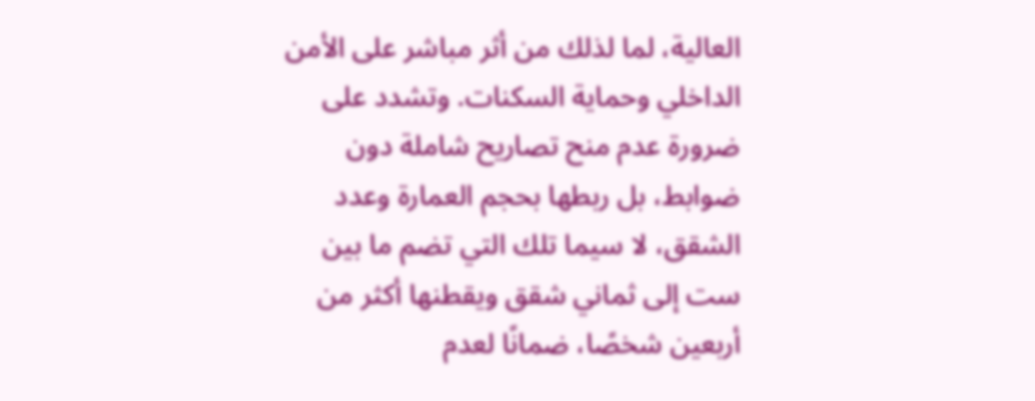العالية، لما لذلك من أثر مباشر على الأمن الداخلي وحماية السكنات. وتشدد على ضرورة عدم منح تصاريح شاملة دون ضوابط، بل ربطها بحجم العمارة وعدد الشقق، لا سيما تلك التي تضم ما بين ست إلى ثماني شقق ويقطنها أكثر من أربعين شخصًا، ضمانًا لعدم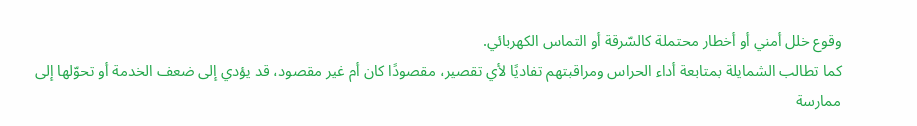وقوع خلل أمني أو أخطار محتملة كالسّرقة أو التماس الكهربائي.
كما تطالب الشمايلة بمتابعة أداء الحراس ومراقبتهم تفاديًا لأي تقصير، مقصودًا كان أم غير مقصود، قد يؤدي إلى ضعف الخدمة أو تحوّلها إلى ممارسة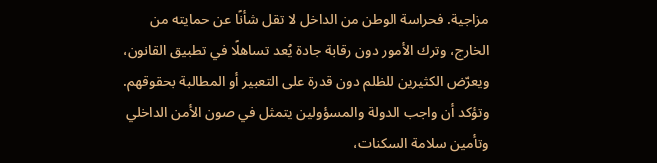مزاجية. فحراسة الوطن من الداخل لا تقل شأنًا عن حمايته من الخارج، وترك الأمور دون رقابة جادة يُعد تساهلًا في تطبيق القانون، ويعرّض الكثيرين للظلم دون قدرة على التعبير أو المطالبة بحقوقهم.
وتؤكد أن واجب الدولة والمسؤولين يتمثل في صون الأمن الداخلي وتأمين سلامة السكنات،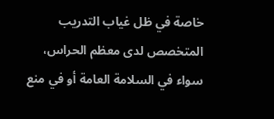خاصة في ظل غياب التدريب المتخصص لدى معظم الحراس، سواء في السلامة العامة أو في منع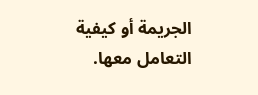الجريمة أو كيفية التعامل معها.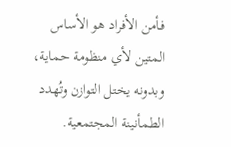فـأمن الأفراد هو الأساس المتين لأي منظومة حماية، وبدونه يختل التوازن وتُهدد الطمأنينة المجتمعية.